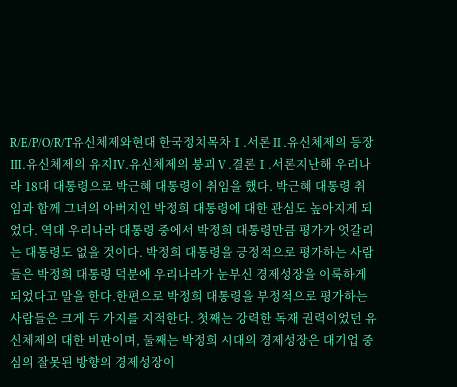R/E/P/O/R/T유신체제와현대 한국정치목차Ⅰ.서론Ⅱ.유신체제의 등장Ⅲ.유신체제의 유지Ⅳ.유신체제의 붕괴Ⅴ.결론Ⅰ.서론지난해 우리나라 18대 대통령으로 박근혜 대통령이 취임을 했다. 박근혜 대통령 취임과 함께 그녀의 아버지인 박정희 대통령에 대한 관심도 높아지게 되었다. 역대 우리나라 대통령 중에서 박정희 대통령만큼 평가가 엇갈리는 대통령도 없을 것이다. 박정희 대통령을 긍정적으로 평가하는 사람들은 박정희 대통령 덕분에 우리나라가 눈부신 경제성장을 이룩하게 되었다고 말을 한다.한편으로 박정희 대통령을 부정적으로 평가하는 사람들은 크게 두 가지를 지적한다. 첫째는 강력한 독재 권력이었던 유신체제의 대한 비판이며, 둘째는 박정희 시대의 경제성장은 대기업 중심의 잘못된 방향의 경제성장이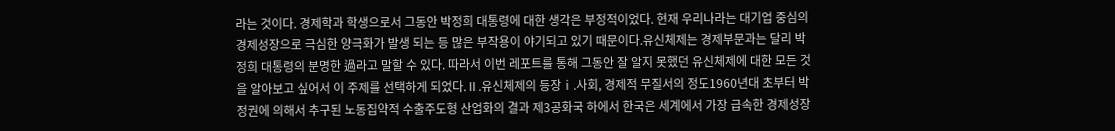라는 것이다. 경제학과 학생으로서 그동안 박정희 대통령에 대한 생각은 부정적이었다. 현재 우리나라는 대기업 중심의 경제성장으로 극심한 양극화가 발생 되는 등 많은 부작용이 야기되고 있기 때문이다.유신체제는 경제부문과는 달리 박정희 대통령의 분명한 過라고 말할 수 있다. 따라서 이번 레포트를 통해 그동안 잘 알지 못했던 유신체제에 대한 모든 것을 알아보고 싶어서 이 주제를 선택하게 되었다.Ⅱ.유신체제의 등장ⅰ.사회, 경제적 무질서의 정도1960년대 초부터 박 정권에 의해서 추구된 노동집약적 수출주도형 산업화의 결과 제3공화국 하에서 한국은 세계에서 가장 급속한 경제성장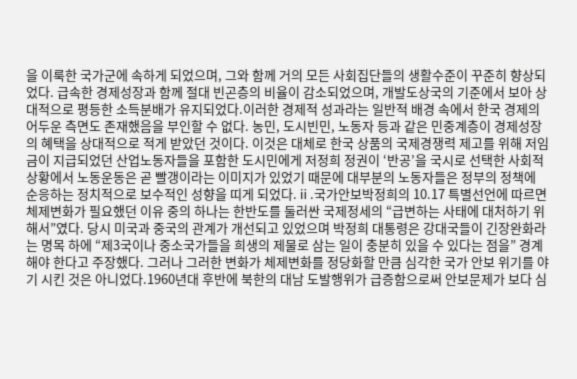을 이룩한 국가군에 속하게 되었으며, 그와 함께 거의 모든 사회집단들의 생활수준이 꾸준히 향상되었다. 급속한 경제성장과 함께 절대 빈곤층의 비율이 감소되었으며, 개발도상국의 기준에서 보아 상대적으로 평등한 소득분배가 유지되었다.이러한 경제적 성과라는 일반적 배경 속에서 한국 경제의 어두운 측면도 존재했음을 부인할 수 없다. 농민, 도시빈민, 노동자 등과 같은 민중계층이 경제성장의 혜택을 상대적으로 적게 받았던 것이다. 이것은 대체로 한국 상품의 국제경쟁력 제고를 위해 저임금이 지급되었던 산업노동자들을 포함한 도시민에게 저정희 정권이 ‘반공’을 국시로 선택한 사회적 상황에서 노동운동은 곧 빨갱이라는 이미지가 있었기 때문에 대부분의 노동자들은 정부의 정책에 순응하는 정치적으로 보수적인 성향을 띠게 되었다.ⅱ.국가안보박정희의 10.17 특별선언에 따르면 체제변화가 필요했던 이유 중의 하나는 한반도를 둘러싼 국제정세의 “급변하는 사태에 대처하기 위해서”였다. 당시 미국과 중국의 관계가 개선되고 있었으며 박정희 대통령은 강대국들이 긴장완화라는 명목 하에 “제3국이나 중소국가들을 희생의 제물로 삼는 일이 충분히 있을 수 있다는 점을” 경계해야 한다고 주장했다. 그러나 그러한 변화가 체제변화를 정당화할 만큼 심각한 국가 안보 위기를 야기 시킨 것은 아니었다.1960년대 후반에 북한의 대남 도발행위가 급증함으로써 안보문제가 보다 심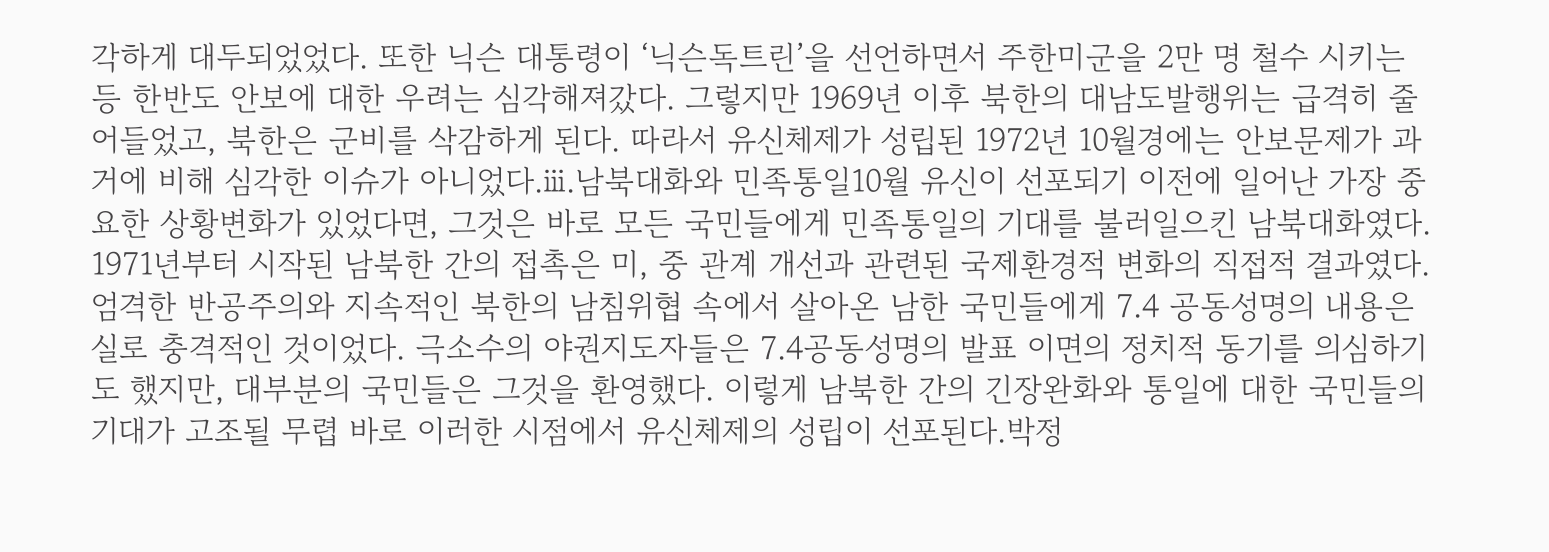각하게 대두되었었다. 또한 닉슨 대통령이 ‘닉슨독트린’을 선언하면서 주한미군을 2만 명 철수 시키는 등 한반도 안보에 대한 우려는 심각해져갔다. 그렇지만 1969년 이후 북한의 대남도발행위는 급격히 줄어들었고, 북한은 군비를 삭감하게 된다. 따라서 유신체제가 성립된 1972년 10월경에는 안보문제가 과거에 비해 심각한 이슈가 아니었다.ⅲ.남북대화와 민족통일10월 유신이 선포되기 이전에 일어난 가장 중요한 상황변화가 있었다면, 그것은 바로 모든 국민들에게 민족통일의 기대를 불러일으킨 남북대화였다. 1971년부터 시작된 남북한 간의 접촉은 미, 중 관계 개선과 관련된 국제환경적 변화의 직접적 결과였다.엄격한 반공주의와 지속적인 북한의 남침위협 속에서 살아온 남한 국민들에게 7.4 공동성명의 내용은 실로 충격적인 것이었다. 극소수의 야권지도자들은 7.4공동성명의 발표 이면의 정치적 동기를 의심하기도 했지만, 대부분의 국민들은 그것을 환영했다. 이렇게 남북한 간의 긴장완화와 통일에 대한 국민들의 기대가 고조될 무렵 바로 이러한 시점에서 유신체제의 성립이 선포된다.박정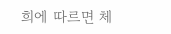희에 따르면 체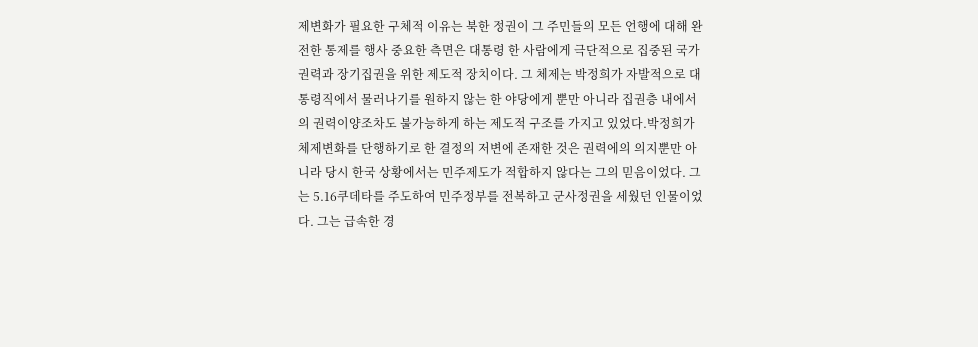제변화가 필요한 구체적 이유는 북한 정권이 그 주민들의 모든 언행에 대해 완전한 통제를 행사 중요한 측면은 대통령 한 사람에게 극단적으로 집중된 국가권력과 장기집권을 위한 제도적 장치이다. 그 체제는 박정희가 자발적으로 대통령직에서 물러나기를 원하지 않는 한 야당에게 뿐만 아니라 집권층 내에서의 권력이양조차도 불가능하게 하는 제도적 구조를 가지고 있었다.박정희가 체제변화를 단행하기로 한 결정의 저변에 존재한 것은 권력에의 의지뿐만 아니라 당시 한국 상황에서는 민주제도가 적합하지 않다는 그의 믿음이었다. 그는 5.16쿠데타를 주도하여 민주정부를 전복하고 군사정권을 세웠던 인물이었다. 그는 급속한 경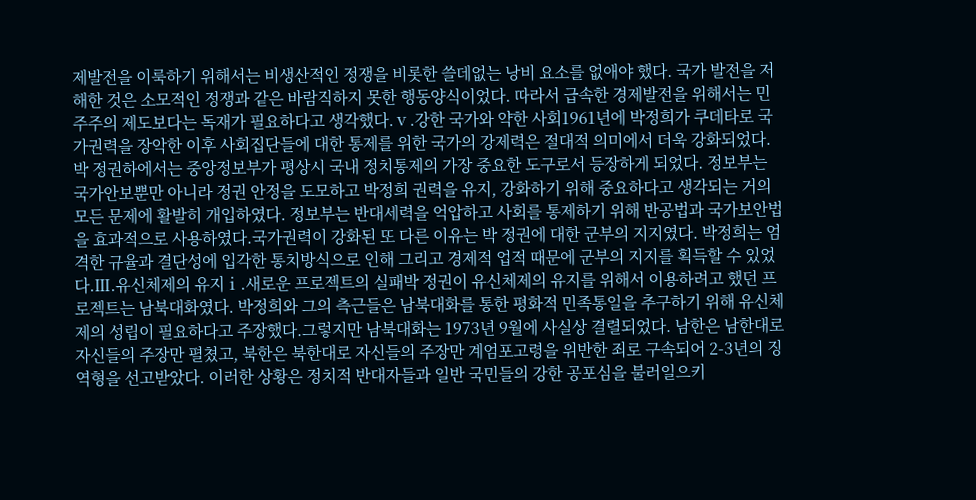제발전을 이룩하기 위해서는 비생산적인 정쟁을 비롯한 쓸데없는 낭비 요소를 없애야 했다. 국가 발전을 저해한 것은 소모적인 정쟁과 같은 바람직하지 못한 행동양식이었다. 따라서 급속한 경제발전을 위해서는 민주주의 제도보다는 독재가 필요하다고 생각했다.ⅴ.강한 국가와 약한 사회1961년에 박정희가 쿠데타로 국가권력을 장악한 이후 사회집단들에 대한 통제를 위한 국가의 강제력은 절대적 의미에서 더욱 강화되었다. 박 정권하에서는 중앙정보부가 평상시 국내 정치통제의 가장 중요한 도구로서 등장하게 되었다. 정보부는 국가안보뿐만 아니라 정권 안정을 도모하고 박정희 권력을 유지, 강화하기 위해 중요하다고 생각되는 거의 모든 문제에 활발히 개입하였다. 정보부는 반대세력을 억압하고 사회를 통제하기 위해 반공법과 국가보안법을 효과적으로 사용하였다.국가권력이 강화된 또 다른 이유는 박 정권에 대한 군부의 지지였다. 박정희는 엄격한 규율과 결단성에 입각한 통치방식으로 인해 그리고 경제적 업적 때문에 군부의 지지를 획득할 수 있었다.Ⅲ.유신체제의 유지ⅰ.새로운 프로젝트의 실패박 정권이 유신체제의 유지를 위해서 이용하려고 했던 프로젝트는 남북대화였다. 박정희와 그의 측근들은 남북대화를 통한 평화적 민족통일을 추구하기 위해 유신체제의 성립이 필요하다고 주장했다.그렇지만 남북대화는 1973년 9월에 사실상 결렬되었다. 남한은 남한대로 자신들의 주장만 펼쳤고, 북한은 북한대로 자신들의 주장만 계엄포고령을 위반한 죄로 구속되어 2-3년의 징역형을 선고받았다. 이러한 상황은 정치적 반대자들과 일반 국민들의 강한 공포심을 불러일으키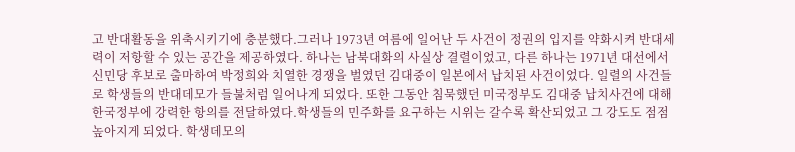고 반대활동을 위축시키기에 충분했다.그러나 1973년 여름에 일어난 두 사건이 정권의 입지를 약화시켜 반대세력이 저항할 수 있는 공간을 제공하였다. 하나는 남북대화의 사실상 결렬이었고, 다른 하나는 1971년 대선에서 신민당 후보로 출마하여 박정희와 치열한 경쟁을 벌였던 김대중이 일본에서 납치된 사건이었다. 일렬의 사건들로 학생들의 반대데모가 들불처럼 일어나게 되었다. 또한 그동안 침묵했던 미국정부도 김대중 납치사건에 대해 한국정부에 강력한 항의를 전달하였다.학생들의 민주화를 요구하는 시위는 갈수록 확산되었고 그 강도도 점점 높아지게 되었다. 학생데모의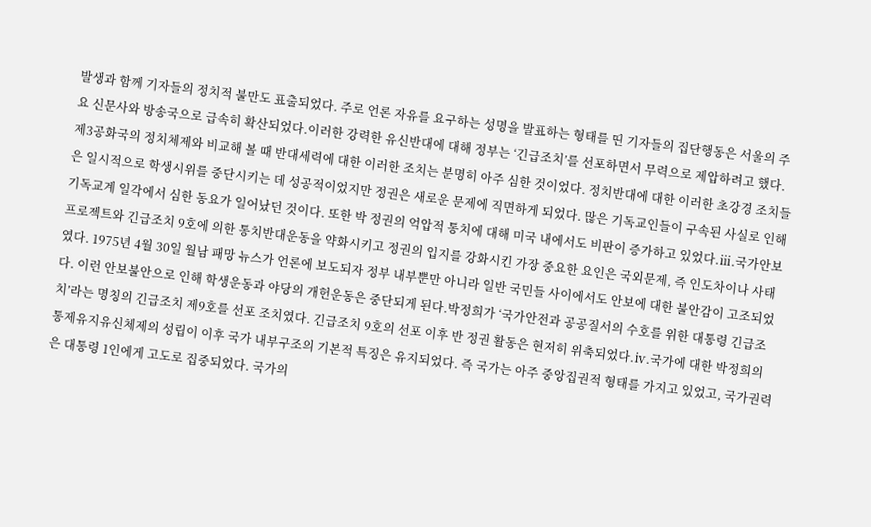발생과 함께 기자들의 정치적 불만도 표출되었다. 주로 언론 자유를 요구하는 성명을 발표하는 형태를 띤 기자들의 집단행동은 서울의 주요 신문사와 방송국으로 급속히 확산되었다.이러한 강력한 유신반대에 대해 정부는 ‘긴급조치’를 선포하면서 무력으로 제압하려고 했다. 제3공화국의 정치체제와 비교해 볼 때 반대세력에 대한 이러한 조치는 분명히 아주 심한 것이었다. 정치반대에 대한 이러한 초강경 조치들은 일시적으로 학생시위를 중단시키는 데 성공적이었지만 정권은 새로운 문제에 직면하게 되었다. 많은 기독교인들이 구속된 사실로 인해 기독교계 일각에서 심한 동요가 일어났던 것이다. 또한 박 정권의 억압적 통치에 대해 미국 내에서도 비판이 증가하고 있었다.ⅲ.국가안보 프로젝트와 긴급조치 9호에 의한 통치반대운동을 약화시키고 정권의 입지를 강화시킨 가장 중요한 요인은 국외문제, 즉 인도차이나 사태였다. 1975년 4월 30일 월남 패망 뉴스가 언론에 보도되자 정부 내부뿐만 아니라 일반 국민들 사이에서도 안보에 대한 불안감이 고조되었다. 이런 안보불안으로 인해 학생운동과 야당의 개헌운동은 중단되게 된다.박정희가 ‘국가안전과 공공질서의 수호를 위한 대통령 긴급조치’라는 명칭의 긴급조치 제9호를 선포 조치였다. 긴급조치 9호의 선포 이후 반 정권 활동은 현저히 위축되었다.ⅳ.국가에 대한 박정희의 통제유지유신체제의 성립이 이후 국가 내부구조의 기본적 특징은 유지되었다. 즉 국가는 아주 중앙집권적 형태를 가지고 있었고, 국가권력은 대통령 1인에게 고도로 집중되었다. 국가의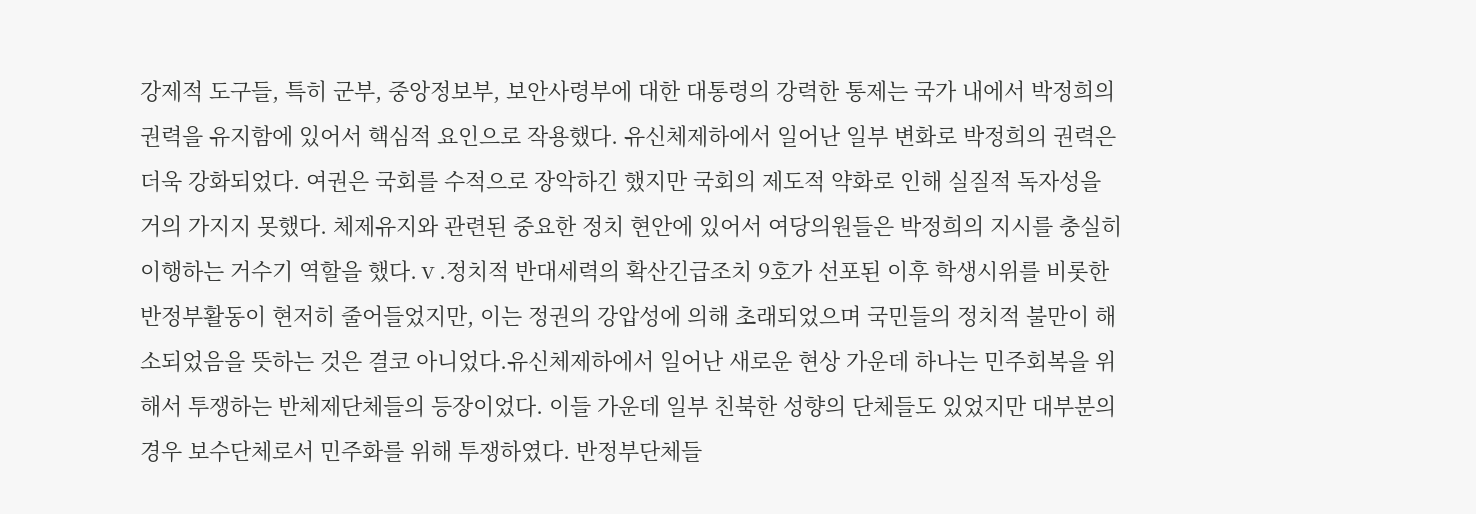강제적 도구들, 특히 군부, 중앙정보부, 보안사령부에 대한 대통령의 강력한 통제는 국가 내에서 박정희의 권력을 유지함에 있어서 핵심적 요인으로 작용했다. 유신체제하에서 일어난 일부 변화로 박정희의 권력은 더욱 강화되었다. 여권은 국회를 수적으로 장악하긴 했지만 국회의 제도적 약화로 인해 실질적 독자성을 거의 가지지 못했다. 체제유지와 관련된 중요한 정치 현안에 있어서 여당의원들은 박정희의 지시를 충실히 이행하는 거수기 역할을 했다.ⅴ.정치적 반대세력의 확산긴급조치 9호가 선포된 이후 학생시위를 비롯한 반정부활동이 현저히 줄어들었지만, 이는 정권의 강압성에 의해 초래되었으며 국민들의 정치적 불만이 해소되었음을 뜻하는 것은 결코 아니었다.유신체제하에서 일어난 새로운 현상 가운데 하나는 민주회복을 위해서 투쟁하는 반체제단체들의 등장이었다. 이들 가운데 일부 친북한 성향의 단체들도 있었지만 대부분의 경우 보수단체로서 민주화를 위해 투쟁하였다. 반정부단체들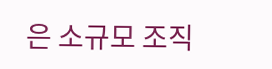은 소규모 조직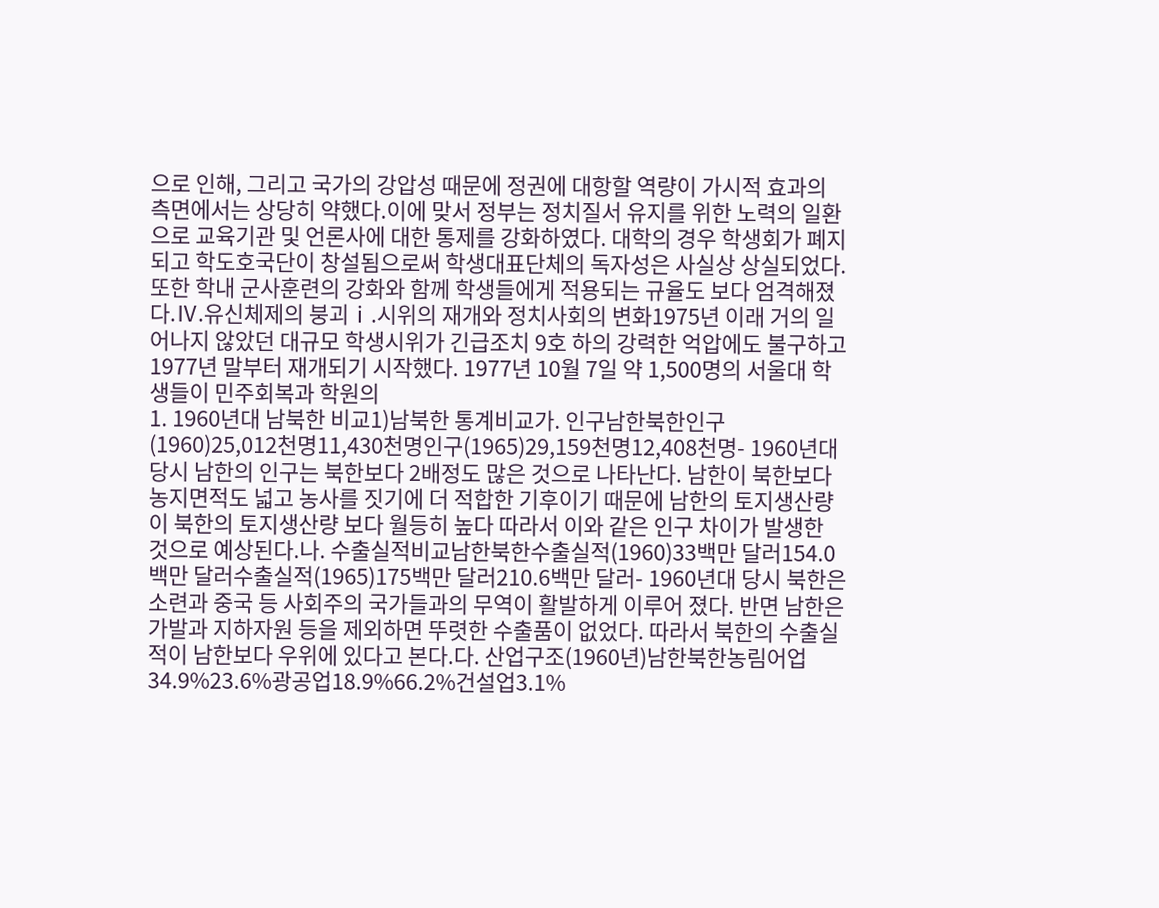으로 인해, 그리고 국가의 강압성 때문에 정권에 대항할 역량이 가시적 효과의 측면에서는 상당히 약했다.이에 맞서 정부는 정치질서 유지를 위한 노력의 일환으로 교육기관 및 언론사에 대한 통제를 강화하였다. 대학의 경우 학생회가 폐지되고 학도호국단이 창설됨으로써 학생대표단체의 독자성은 사실상 상실되었다. 또한 학내 군사훈련의 강화와 함께 학생들에게 적용되는 규율도 보다 엄격해졌다.Ⅳ.유신체제의 붕괴ⅰ.시위의 재개와 정치사회의 변화1975년 이래 거의 일어나지 않았던 대규모 학생시위가 긴급조치 9호 하의 강력한 억압에도 불구하고 1977년 말부터 재개되기 시작했다. 1977년 10월 7일 약 1,500명의 서울대 학생들이 민주회복과 학원의
1. 1960년대 남북한 비교1)남북한 통계비교가. 인구남한북한인구(1960)25,012천명11,430천명인구(1965)29,159천명12,408천명- 1960년대 당시 남한의 인구는 북한보다 2배정도 많은 것으로 나타난다. 남한이 북한보다 농지면적도 넓고 농사를 짓기에 더 적합한 기후이기 때문에 남한의 토지생산량이 북한의 토지생산량 보다 월등히 높다 따라서 이와 같은 인구 차이가 발생한 것으로 예상된다.나. 수출실적비교남한북한수출실적(1960)33백만 달러154.0백만 달러수출실적(1965)175백만 달러210.6백만 달러- 1960년대 당시 북한은 소련과 중국 등 사회주의 국가들과의 무역이 활발하게 이루어 졌다. 반면 남한은 가발과 지하자원 등을 제외하면 뚜렷한 수출품이 없었다. 따라서 북한의 수출실적이 남한보다 우위에 있다고 본다.다. 산업구조(1960년)남한북한농림어업34.9%23.6%광공업18.9%66.2%건설업3.1%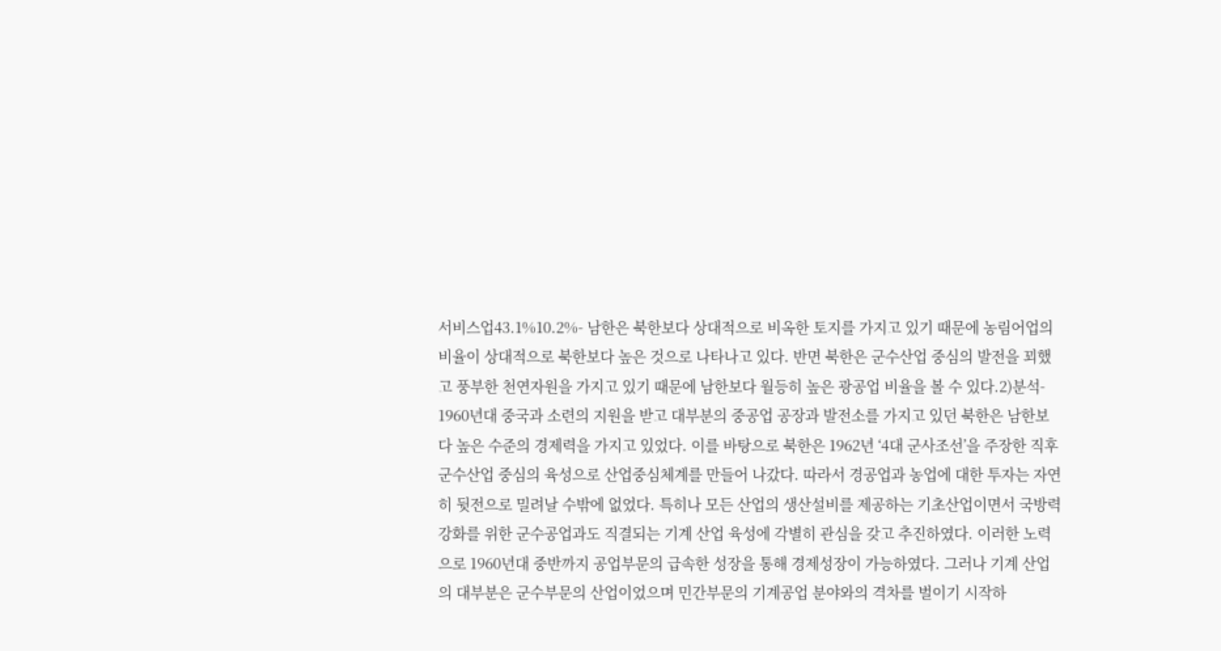서비스업43.1%10.2%- 남한은 북한보다 상대적으로 비옥한 토지를 가지고 있기 때문에 농림어업의 비율이 상대적으로 북한보다 높은 것으로 나타나고 있다. 반면 북한은 군수산업 중심의 발전을 꾀했고 풍부한 천연자원을 가지고 있기 때문에 남한보다 월등히 높은 광공업 비율을 볼 수 있다.2)분석- 1960년대 중국과 소련의 지원을 받고 대부분의 중공업 공장과 발전소를 가지고 있던 북한은 남한보다 높은 수준의 경제력을 가지고 있었다. 이를 바탕으로 북한은 1962년 ‘4대 군사조선’을 주장한 직후 군수산업 중심의 육성으로 산업중심체계를 만들어 나갔다. 따라서 경공업과 농업에 대한 투자는 자연히 뒷전으로 밀려날 수밖에 없었다. 특히나 모든 산업의 생산설비를 제공하는 기초산업이면서 국방력 강화를 위한 군수공업과도 직결되는 기계 산업 육성에 각별히 관심을 갖고 추진하였다. 이러한 노력으로 1960년대 중반까지 공업부문의 급속한 성장을 통해 경제성장이 가능하였다. 그러나 기계 산업의 대부분은 군수부문의 산업이었으며 민간부문의 기계공업 분야와의 격차를 벌이기 시작하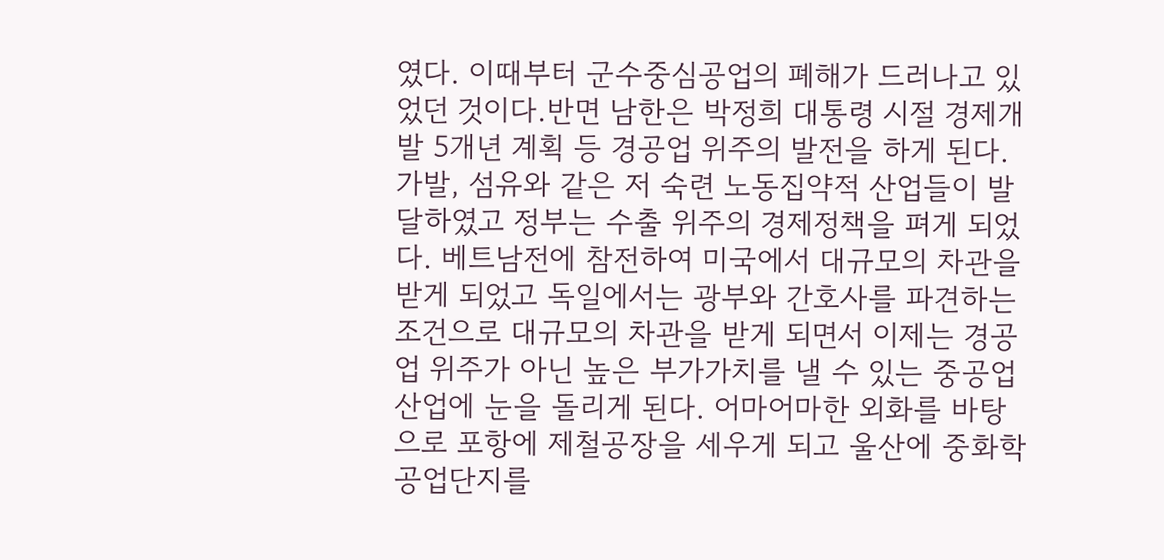였다. 이때부터 군수중심공업의 폐해가 드러나고 있었던 것이다.반면 남한은 박정희 대통령 시절 경제개발 5개년 계획 등 경공업 위주의 발전을 하게 된다. 가발, 섬유와 같은 저 숙련 노동집약적 산업들이 발달하였고 정부는 수출 위주의 경제정책을 펴게 되었다. 베트남전에 참전하여 미국에서 대규모의 차관을 받게 되었고 독일에서는 광부와 간호사를 파견하는 조건으로 대규모의 차관을 받게 되면서 이제는 경공업 위주가 아닌 높은 부가가치를 낼 수 있는 중공업 산업에 눈을 돌리게 된다. 어마어마한 외화를 바탕으로 포항에 제철공장을 세우게 되고 울산에 중화학 공업단지를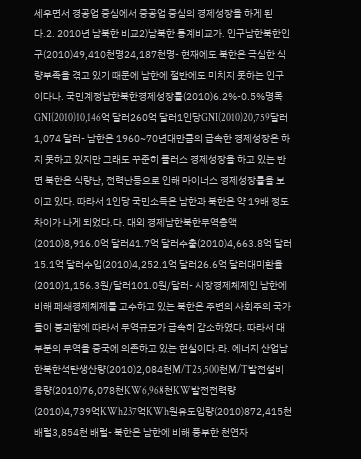세우면서 경공업 중심에서 중공업 중심의 경제성장을 하게 된다.2. 2010년 남북한 비교2)남북한 통계비교가. 인구남한북한인구(2010)49,410천명24,187천명- 현재에도 북한은 극심한 식량부족을 겪고 있기 때문에 남한에 절반에도 미치지 못하는 인구이다나. 국민계정남한북한경제성장률(2010)6.2%-0.5%명목GNI(2010)10,146억 달러260억 달러1인당GNI(2010)20,759달러1,074 달러- 남한은 1960~70년대만큼의 급속한 경제성장은 하지 못하고 있지만 그래도 꾸준히 플러스 경제성장을 하고 있는 반면 북한은 식량난, 전력난등으로 인해 마이너스 경제성장률을 보이고 있다. 따라서 1인당 국민소득은 남한과 북한은 약 19배 정도 차이가 나게 되었다.다. 대외 경제남한북한무역총액(2010)8,916.0억 달러41.7억 달러수출(2010)4,663.8억 달러15.1억 달러수입(2010)4,252.1억 달러26.6억 달러대미환율(2010)1,156.3원/달러101.0원/달러- 시장경제체제인 남한에 비해 페쇄경제체제를 고수하고 있는 북한은 주변의 사회주의 국가들이 붕괴함에 따라서 무역규모가 급속히 감소하였다. 따라서 대부분의 무역을 중국에 의존하고 있는 현실이다.라. 에너지 산업남한북한석탄생산량(2010)2,084천M/T25,500천M/T발전설비용량(2010)76,078천KW6,968천KW발전전력량(2010)4,739억KWh237억KWh원유도입량(2010)872,415천 배럴3,854천 배럴- 북한은 남한에 비해 풍부한 천연자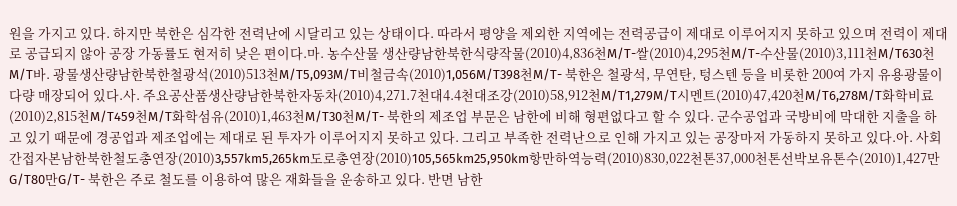원을 가지고 있다. 하지만 북한은 심각한 전력난에 시달리고 있는 상태이다. 따라서 평양을 제외한 지역에는 전력공급이 제대로 이루어지지 못하고 있으며 전력이 제대로 공급되지 않아 공장 가동률도 현저히 낮은 편이다.마. 농수산물 생산량남한북한식량작물(2010)4,836천M/T-쌀(2010)4,295천M/T-수산물(2010)3,111천M/T630천M/T바. 광물생산량남한북한철광석(2010)513천M/T5,093M/T비철금속(2010)1,056M/T398천M/T- 북한은 철광석, 무연탄, 텅스텐 등을 비롯한 200여 가지 유용광물이 다량 매장되어 있다.사. 주요공산품생산량남한북한자동차(2010)4,271.7천대4.4천대조강(2010)58,912천M/T1,279M/T시멘트(2010)47,420천M/T6,278M/T화학비료(2010)2,815천M/T459천M/T화학섬유(2010)1,463천M/T30천M/T- 북한의 제조업 부문은 남한에 비해 형편없다고 할 수 있다. 군수공업과 국방비에 막대한 지출을 하고 있기 때문에 경공업과 제조업에는 제대로 된 투자가 이루어지지 못하고 있다. 그리고 부족한 전력난으로 인해 가지고 있는 공장마저 가동하지 못하고 있다.아. 사회간접자본남한북한철도총연장(2010)3,557km5,265km도로총연장(2010)105,565km25,950km항만하역능력(2010)830,022천톤37,000천톤선박보유톤수(2010)1,427만G/T80만G/T- 북한은 주로 철도를 이용하여 많은 재화들을 운송하고 있다. 반면 남한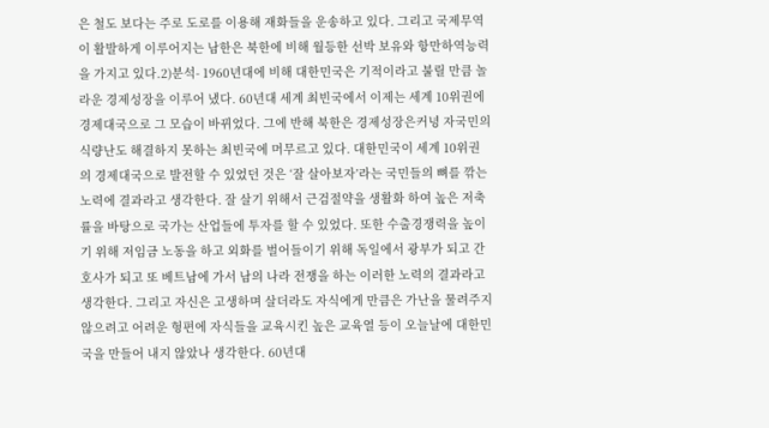은 철도 보다는 주로 도로를 이용해 재화들을 운송하고 있다. 그리고 국제무역이 활발하게 이루어지는 남한은 북한에 비해 월등한 선박 보유와 항만하역능력을 가지고 있다.2)분석- 1960년대에 비해 대한민국은 기적이라고 불릴 만큼 놀라운 경제성장을 이루어 냈다. 60년대 세계 최빈국에서 이제는 세계 10위권에 경제대국으로 그 모습이 바뀌었다. 그에 반해 북한은 경제성장은커녕 자국민의 식량난도 해결하지 못하는 최빈국에 머무르고 있다. 대한민국이 세계 10위권의 경제대국으로 발전할 수 있었던 것은 ‘잘 살아보자’라는 국민들의 뼈를 깎는 노력에 결과라고 생각한다. 잘 살기 위해서 근검절약을 생활화 하여 높은 저축률을 바탕으로 국가는 산업들에 투자를 할 수 있었다. 또한 수출경쟁력을 높이기 위해 저임금 노동을 하고 외화를 벌어들이기 위해 독일에서 광부가 되고 간호사가 되고 또 베트남에 가서 남의 나라 전쟁을 하는 이러한 노력의 결과라고 생각한다. 그리고 자신은 고생하며 살더라도 자식에게 만큼은 가난을 물려주지 않으려고 어려운 형편에 자식들을 교육시킨 높은 교육열 등이 오늘날에 대한민국을 만들어 내지 않았나 생각한다. 60년대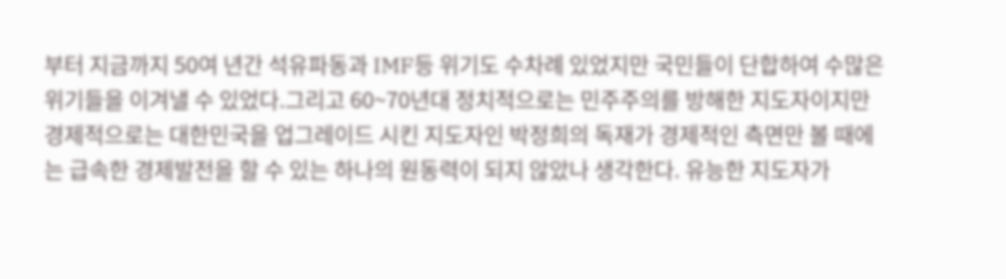부터 지금까지 50여 년간 석유파동과 IMF등 위기도 수차례 있었지만 국민들이 단합하여 수많은 위기들을 이겨낼 수 있었다.그리고 60~70년대 정치적으로는 민주주의를 방해한 지도자이지만 경제적으로는 대한민국을 업그레이드 시킨 지도자인 박정희의 독재가 경제적인 측면만 볼 때에는 급속한 경제발전을 할 수 있는 하나의 원동력이 되지 않았나 생각한다. 유능한 지도자가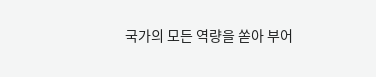국가의 모든 역량을 쏟아 부어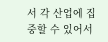서 각 산업에 집중할 수 있어서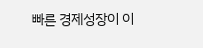빠른 경제성장이 이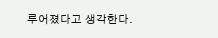루어졌다고 생각한다.